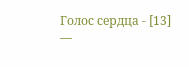Голос сердца - [13]
—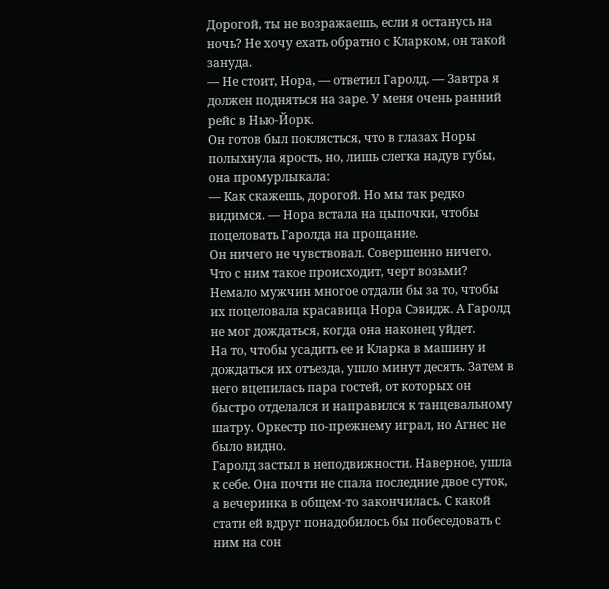Дорогой, ты не возражаешь, если я останусь на ночь? Не хочу ехать обратно с Кларком, он такой зануда.
— Не стоит, Нора, — ответил Гаролд. — Завтра я должен подняться на заре. У меня очень ранний рейс в Нью-Йорк.
Он готов был поклясться, что в глазах Норы полыхнула ярость, но, лишь слегка надув губы, она промурлыкала:
— Как скажешь, дорогой. Но мы так редко видимся. — Нора встала на цыпочки, чтобы поцеловать Гаролда на прощание.
Он ничего не чувствовал. Совершенно ничего. Что с ним такое происходит, черт возьми? Немало мужчин многое отдали бы за то, чтобы их поцеловала красавица Нора Сэвидж. А Гаролд не мог дождаться, когда она наконец уйдет.
На то, чтобы усадить ее и Кларка в машину и дождаться их отъезда, ушло минут десять. Затем в него вцепилась пара гостей, от которых он быстро отделался и направился к танцевальному шатру. Оркестр по-прежнему играл, но Агнес не было видно.
Гаролд застыл в неподвижности. Наверное, ушла к себе. Она почти не спала последние двое суток, а вечеринка в общем-то закончилась. С какой стати ей вдруг понадобилось бы побеседовать с ним на сон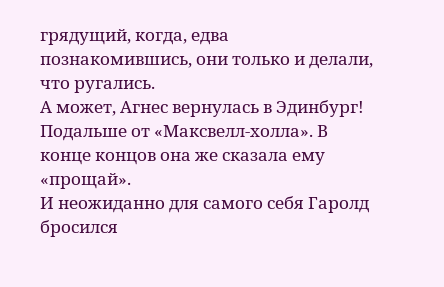грядущий, когда, едва познакомившись, они только и делали, что ругались.
А может, Агнес вернулась в Эдинбург! Подальше от «Максвелл-холла». В конце концов она же сказала ему «прощай».
И неожиданно для самого себя Гаролд бросился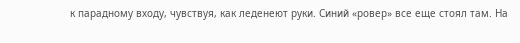к парадному входу, чувствуя, как леденеют руки. Синий «ровер» все еще стоял там. На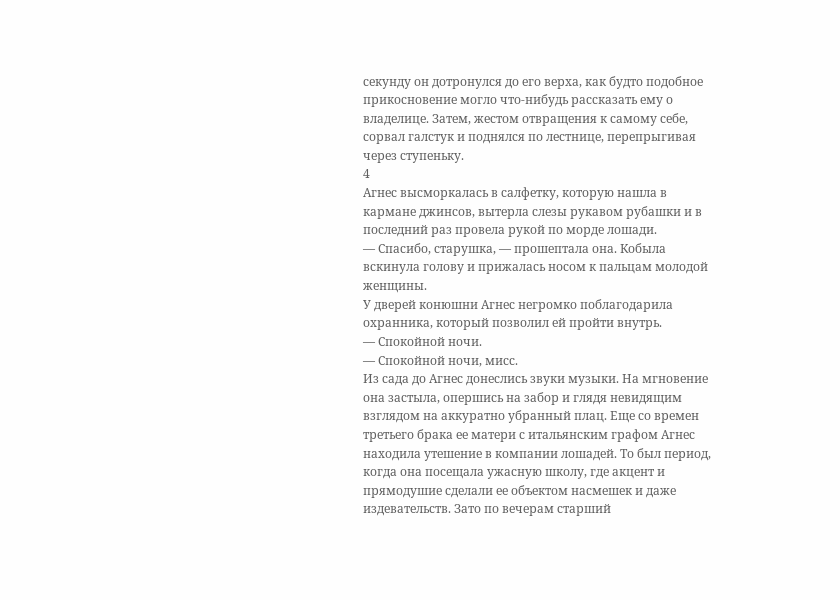секунду он дотронулся до его верха, как будто подобное прикосновение могло что-нибудь рассказать ему о владелице. Затем, жестом отвращения к самому себе, сорвал галстук и поднялся по лестнице, перепрыгивая через ступеньку.
4
Агнес высморкалась в салфетку, которую нашла в кармане джинсов, вытерла слезы рукавом рубашки и в последний раз провела рукой по морде лошади.
— Спасибо, старушка, — прошептала она. Кобыла вскинула голову и прижалась носом к пальцам молодой женщины.
У дверей конюшни Агнес негромко поблагодарила охранника, который позволил ей пройти внутрь.
— Спокойной ночи.
— Спокойной ночи, мисс.
Из сада до Агнес донеслись звуки музыки. На мгновение она застыла, опершись на забор и глядя невидящим взглядом на аккуратно убранный плац. Еще со времен третьего брака ее матери с итальянским графом Агнес находила утешение в компании лошадей. То был период, когда она посещала ужасную школу, где акцент и прямодушие сделали ее объектом насмешек и даже издевательств. Зато по вечерам старший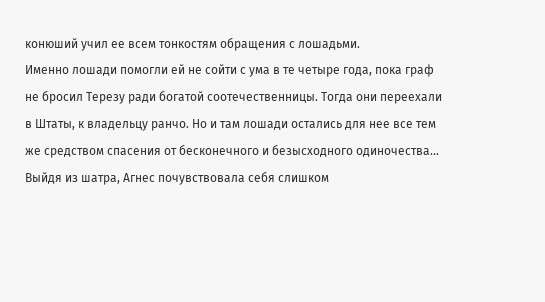конюший учил ее всем тонкостям обращения с лошадьми.
Именно лошади помогли ей не сойти с ума в те четыре года, пока граф не бросил Терезу ради богатой соотечественницы. Тогда они переехали в Штаты, к владельцу ранчо. Но и там лошади остались для нее все тем же средством спасения от бесконечного и безысходного одиночества…
Выйдя из шатра, Агнес почувствовала себя слишком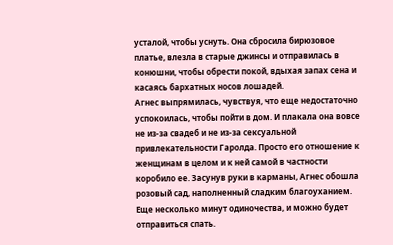усталой, чтобы уснуть. Она сбросила бирюзовое платье, влезла в старые джинсы и отправилась в конюшни, чтобы обрести покой, вдыхая запах сена и касаясь бархатных носов лошадей.
Агнес выпрямилась, чувствуя, что еще недостаточно успокоилась, чтобы пойти в дом. И плакала она вовсе не из-за свадеб и не из-за сексуальной привлекательности Гаролда. Просто его отношение к женщинам в целом и к ней самой в частности коробило ее. Засунув руки в карманы, Агнес обошла розовый сад, наполненный сладким благоуханием. Еще несколько минут одиночества, и можно будет отправиться спать.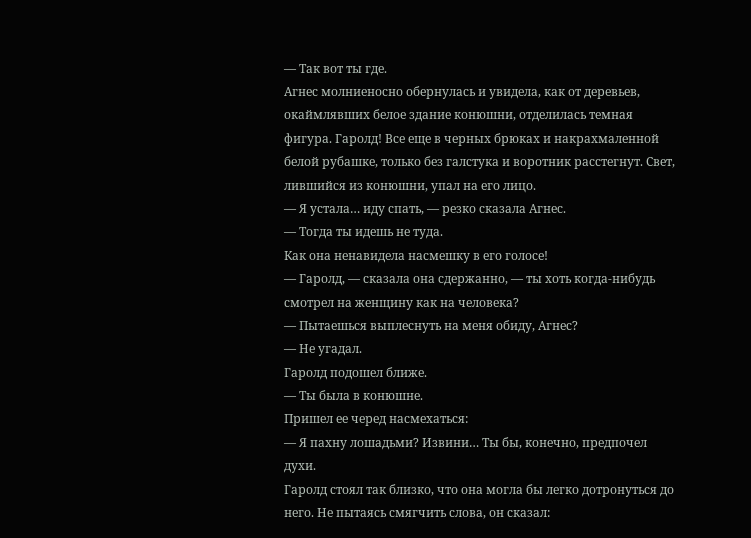— Так вот ты где.
Агнес молниеносно обернулась и увидела, как от деревьев, окаймлявших белое здание конюшни, отделилась темная фигура. Гаролд! Все еще в черных брюках и накрахмаленной белой рубашке, только без галстука и воротник расстегнут. Свет, лившийся из конюшни, упал на его лицо.
— Я устала… иду спать, — резко сказала Агнес.
— Тогда ты идешь не туда.
Как она ненавидела насмешку в его голосе!
— Гаролд, — сказала она сдержанно, — ты хоть когда-нибудь смотрел на женщину как на человека?
— Пытаешься выплеснуть на меня обиду, Агнес?
— Не угадал.
Гаролд подошел ближе.
— Ты была в конюшне.
Пришел ее черед насмехаться:
— Я пахну лошадьми? Извини… Ты бы, конечно, предпочел духи.
Гаролд стоял так близко, что она могла бы легко дотронуться до него. Не пытаясь смягчить слова, он сказал: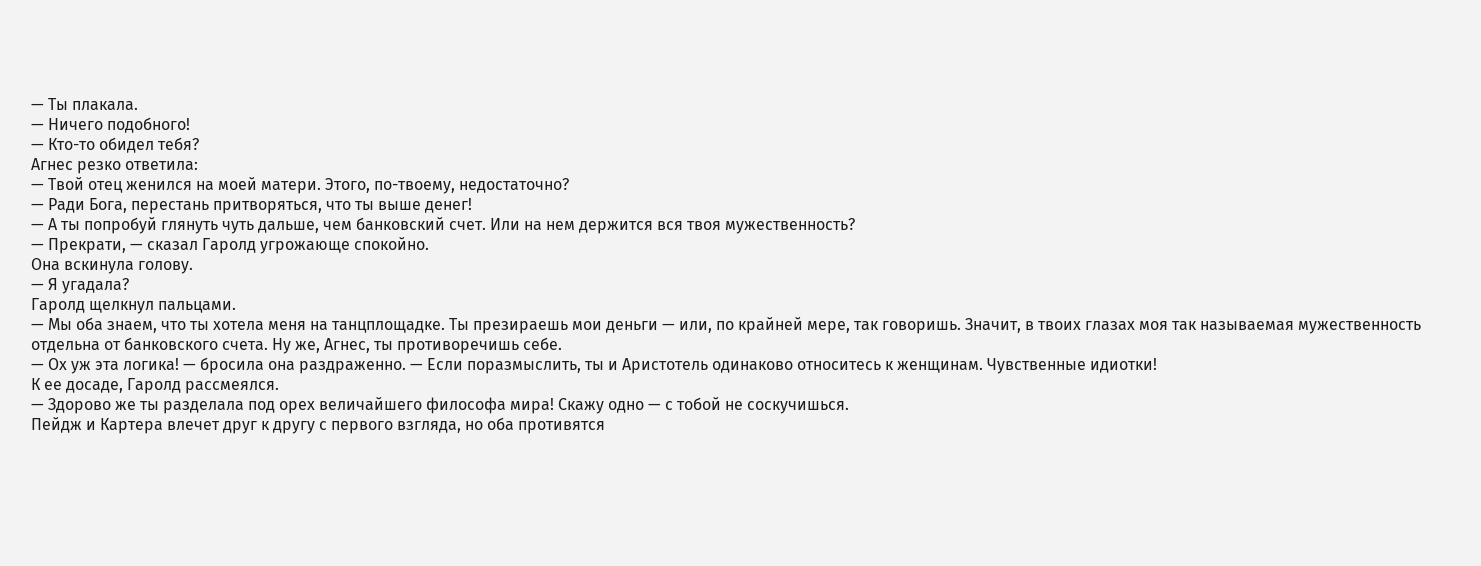— Ты плакала.
— Ничего подобного!
— Кто-то обидел тебя?
Агнес резко ответила:
— Твой отец женился на моей матери. Этого, по-твоему, недостаточно?
— Ради Бога, перестань притворяться, что ты выше денег!
— А ты попробуй глянуть чуть дальше, чем банковский счет. Или на нем держится вся твоя мужественность?
— Прекрати, — сказал Гаролд угрожающе спокойно.
Она вскинула голову.
— Я угадала?
Гаролд щелкнул пальцами.
— Мы оба знаем, что ты хотела меня на танцплощадке. Ты презираешь мои деньги — или, по крайней мере, так говоришь. Значит, в твоих глазах моя так называемая мужественность отдельна от банковского счета. Ну же, Агнес, ты противоречишь себе.
— Ох уж эта логика! — бросила она раздраженно. — Если поразмыслить, ты и Аристотель одинаково относитесь к женщинам. Чувственные идиотки!
К ее досаде, Гаролд рассмеялся.
— Здорово же ты разделала под орех величайшего философа мира! Скажу одно — с тобой не соскучишься.
Пейдж и Картера влечет друг к другу с первого взгляда, но оба противятся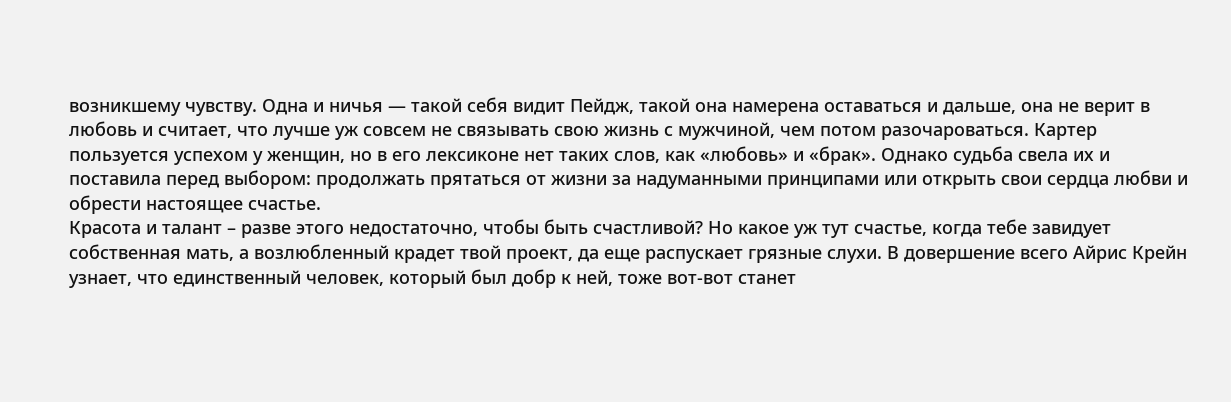возникшему чувству. Одна и ничья — такой себя видит Пейдж, такой она намерена оставаться и дальше, она не верит в любовь и считает, что лучше уж совсем не связывать свою жизнь с мужчиной, чем потом разочароваться. Картер пользуется успехом у женщин, но в его лексиконе нет таких слов, как «любовь» и «брак». Однако судьба свела их и поставила перед выбором: продолжать прятаться от жизни за надуманными принципами или открыть свои сердца любви и обрести настоящее счастье.
Красота и талант – разве этого недостаточно, чтобы быть счастливой? Но какое уж тут счастье, когда тебе завидует собственная мать, а возлюбленный крадет твой проект, да еще распускает грязные слухи. В довершение всего Айрис Крейн узнает, что единственный человек, который был добр к ней, тоже вот-вот станет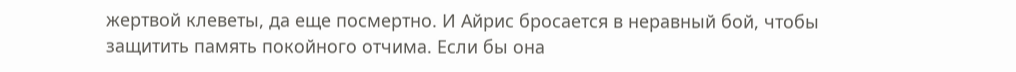жертвой клеветы, да еще посмертно. И Айрис бросается в неравный бой, чтобы защитить память покойного отчима. Если бы она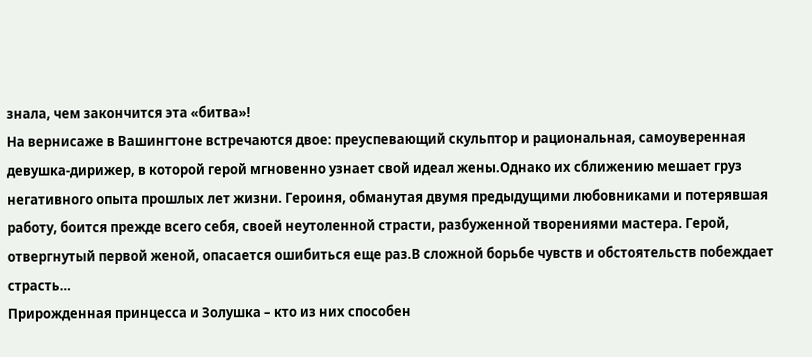знала, чем закончится эта «битва»!
На вернисаже в Вашингтоне встречаются двое: преуспевающий скульптор и рациональная, самоуверенная девушка-дирижер, в которой герой мгновенно узнает свой идеал жены.Однако их сближению мешает груз негативного опыта прошлых лет жизни. Героиня, обманутая двумя предыдущими любовниками и потерявшая работу, боится прежде всего себя, своей неутоленной страсти, разбуженной творениями мастера. Герой, отвергнутый первой женой, опасается ошибиться еще раз.В сложной борьбе чувств и обстоятельств побеждает страсть…
Прирожденная принцесса и Золушка – кто из них способен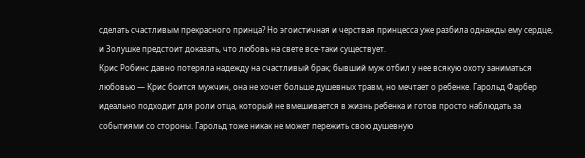сделать счастливым прекрасного принца? Но эгоистичная и черствая принцесса уже разбила однажды ему сердце, и Золушке предстоит доказать, что любовь на свете все-таки существует.
Крис Робинс давно потеряла надежду на счастливый брак; бывший муж отбил у нее всякую охоту заниматься любовью — Крис боится мужчин, она не хочет больше душевных травм, но мечтает о ребенке. Гарольд Фарбер идеально подходит для роли отца, который не вмешивается в жизнь ребенка и готов просто наблюдать за событиями со стороны. Гарольд тоже никак не может пережить свою душевную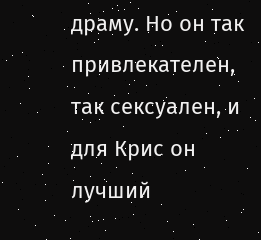драму. Но он так привлекателен, так сексуален, и для Крис он лучший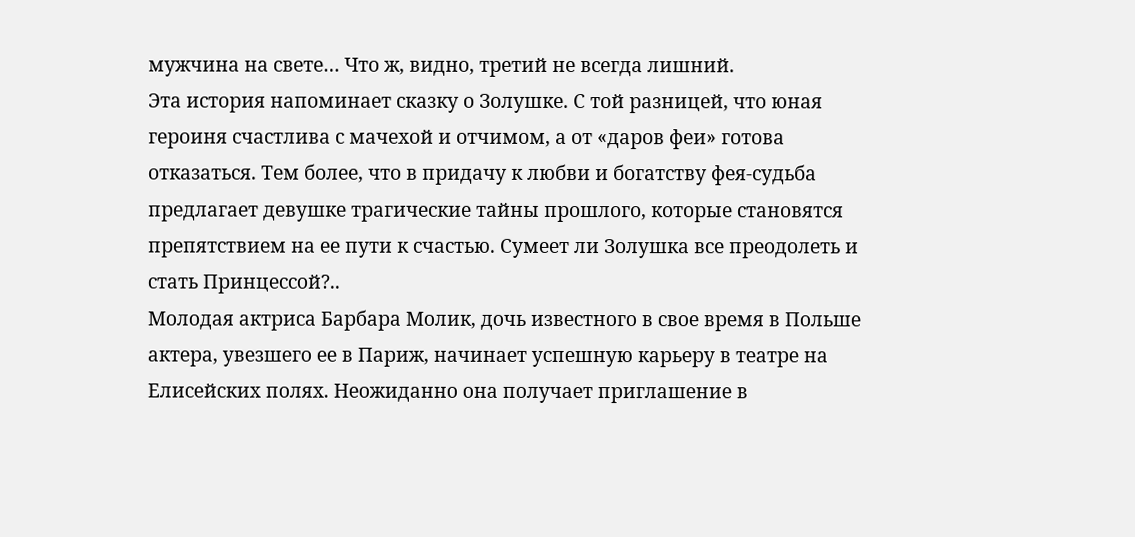мужчина на свете… Что ж, видно, третий не всегда лишний.
Эта история напоминает сказку о Золушке. С той разницей, что юная героиня счастлива с мачехой и отчимом, а от «даров феи» готова отказаться. Тем более, что в придачу к любви и богатству фея-судьба предлагает девушке трагические тайны прошлого, которые становятся препятствием на ее пути к счастью. Сумеет ли Золушка все преодолеть и стать Принцессой?..
Молодая актриса Барбара Молик, дочь известного в свое время в Польше актера, увезшего ее в Париж, начинает успешную карьеру в театре на Елисейских полях. Неожиданно она получает приглашение в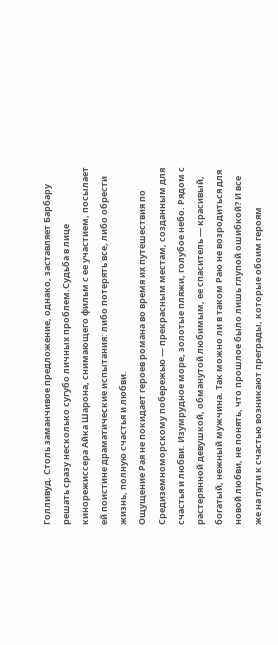Голливуд. Столь заманчивое предложение, однако, заставляет Барбару решать сразу несколько сугубо личных проблем.Судьба в лице кинорежиссера Айка Шарона, снимающего фильм с ее участием, посылает ей поистине драматические испытания: либо потерять все, либо обрести жизнь, полную счастья и любви.
Ощущение Рая не покидает героев романа во время их путешествия по Средиземноморскому побережью — прекрасным местам, созданным для счастья и любви. Изумрудное море, золотые пляжи, голубое небо. Рядом с растерянной девушкой, обманутой любимым, ее спаситель — красивый, богатый, нежный мужчина. Так можно ли в таком Раю не возродиться для новой любви, не понять, что прошлое было лишь глупой ошибкой? И все же на пути к счастью возникают преграды, которые обоим героям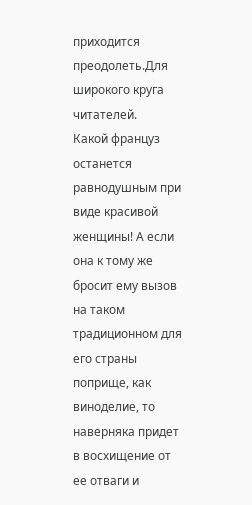приходится преодолеть.Для широкого круга читателей.
Какой француз останется равнодушным при виде красивой женщины! А если она к тому же бросит ему вызов на таком традиционном для его страны поприще, как виноделие, то наверняка придет в восхищение от ее отваги и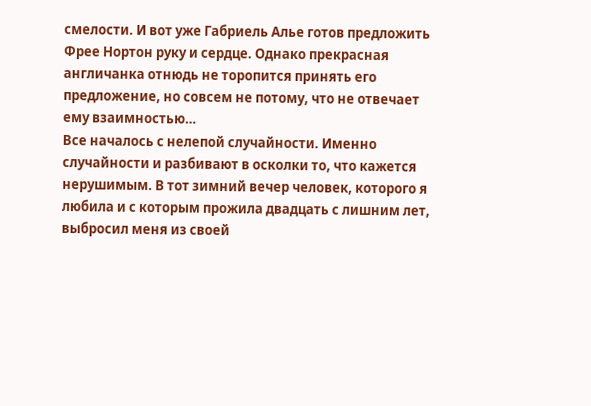смелости. И вот уже Габриель Алье готов предложить Фрее Нортон руку и сердце. Однако прекрасная англичанка отнюдь не торопится принять его предложение, но совсем не потому, что не отвечает ему взаимностью…
Все началось с нелепой случайности. Именно случайности и разбивают в осколки то, что кажется нерушимым. В тот зимний вечер человек, которого я любила и с которым прожила двадцать с лишним лет, выбросил меня из своей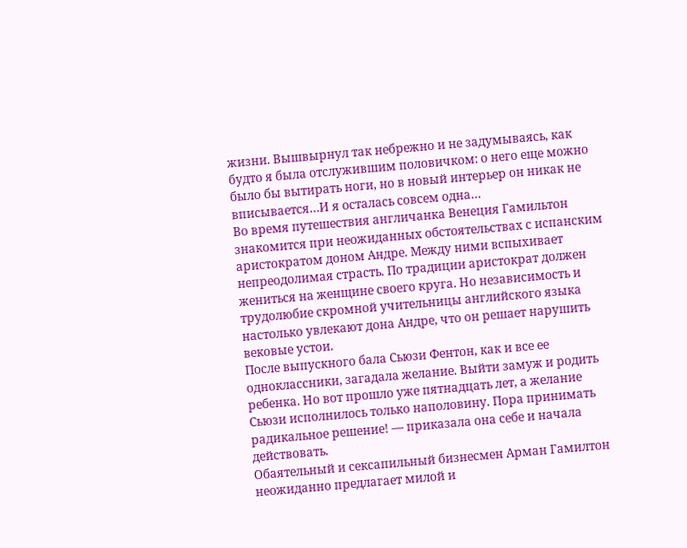жизни. Вышвырнул так небрежно и не задумываясь, как будто я была отслужившим половичком: о него еще можно было бы вытирать ноги, но в новый интерьер он никак не вписывается…И я осталась совсем одна…
Во время путешествия англичанка Венеция Гамильтон знакомится при неожиданных обстоятельствах с испанским аристократом доном Андре. Между ними вспыхивает непреодолимая страсть. По традиции аристократ должен жениться на женщине своего круга. Но независимость и трудолюбие скромной учительницы английского языка настолько увлекают дона Андре, что он решает нарушить вековые устои.
После выпускного бала Сьюзи Фентон, как и все ее одноклассники, загадала желание. Выйти замуж и родить ребенка. Но вот прошло уже пятнадцать лет, а желание Сьюзи исполнилось только наполовину. Пора принимать радикальное решение! — приказала она себе и начала действовать.
Обаятельный и сексапильный бизнесмен Арман Гамилтон неожиданно предлагает милой и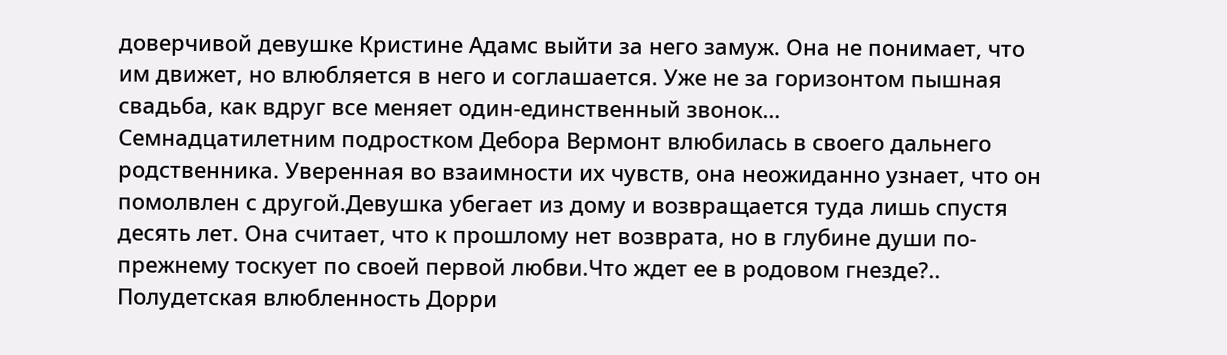доверчивой девушке Кристине Адамс выйти за него замуж. Она не понимает, что им движет, но влюбляется в него и соглашается. Уже не за горизонтом пышная свадьба, как вдруг все меняет один-единственный звонок…
Семнадцатилетним подростком Дебора Вермонт влюбилась в своего дальнего родственника. Уверенная во взаимности их чувств, она неожиданно узнает, что он помолвлен с другой.Девушка убегает из дому и возвращается туда лишь спустя десять лет. Она считает, что к прошлому нет возврата, но в глубине души по-прежнему тоскует по своей первой любви.Что ждет ее в родовом гнезде?..
Полудетская влюбленность Дорри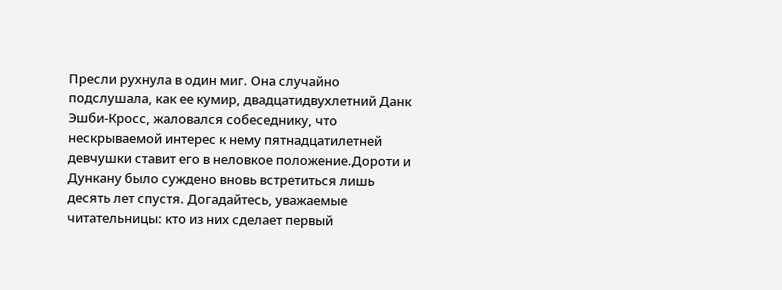Пресли рухнула в один миг. Она случайно подслушала, как ее кумир, двадцатидвухлетний Данк Эшби-Кросс, жаловался собеседнику, что нескрываемой интерес к нему пятнадцатилетней девчушки ставит его в неловкое положение.Дороти и Дункану было суждено вновь встретиться лишь десять лет спустя. Догадайтесь, уважаемые читательницы: кто из них сделает первый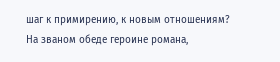шаг к примирению, к новым отношениям?
На званом обеде героине романа,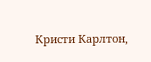Кристи Карлтон,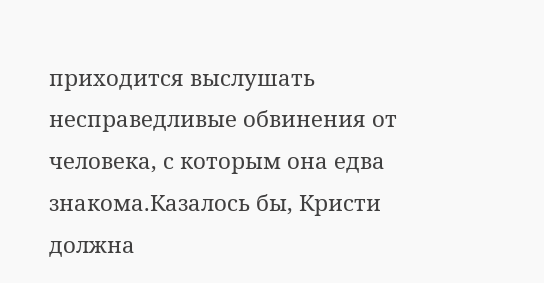приходится выслушать несправедливые обвинения от человека, с которым она едва знакома.Казалось бы, Кристи должна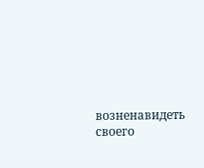возненавидеть своего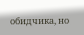обидчика, но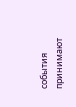события принимают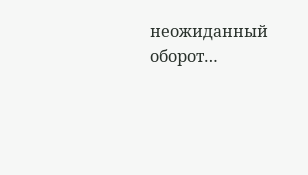неожиданный оборот…